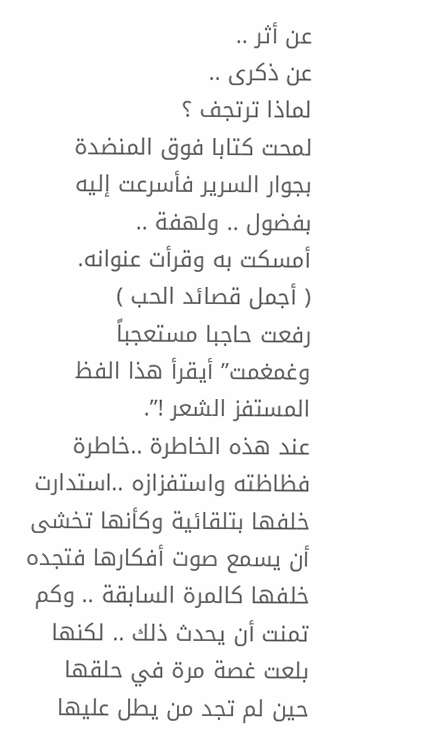عن أثر ..
عن ذكرى ..
لماذا ترتجف ؟
لمحت كتابا فوق المنضدة بجوار السرير فأسرعت إليه بفضول .. ولهفة ..
أمسكت به وقرأت عنوانه.
( أجمل قصائد الحب )
رفعت حاجبا مستعجباً وغمغمت” أيقرأ هذا الفظ المستفز الشعر !”.
عند هذه الخاطرة ..خاطرة فظاظته واستفزازه ..استدارت خلفها بتلقائية وكأنها تخشى أن يسمع صوت أفكارها فتجده خلفها كالمرة السابقة .. وكم تمنت أن يحدث ذلك .. لكنها بلعت غصة مرة في حلقها حين لم تجد من يطل عليها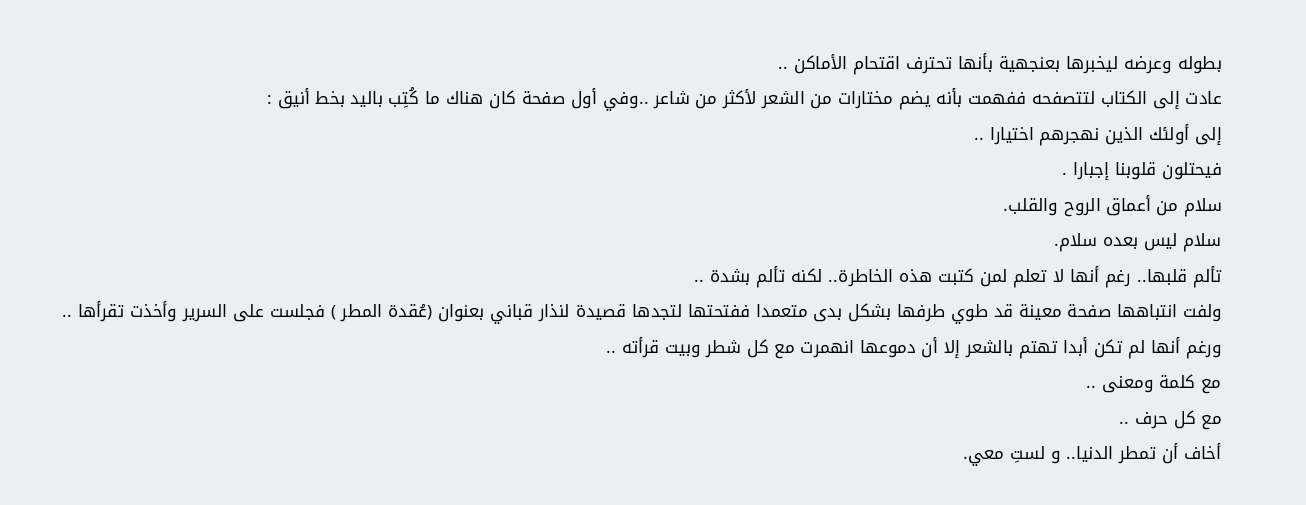بطوله وعرضه ليخبرها بعنجهية بأنها تحترف اقتحام الأماكن ..
عادت إلى الكتاب لتتصفحه ففهمت بأنه يضم مختارات من الشعر لأكثر من شاعر ..وفي أول صفحة كان هناك ما كُتِب باليد بخط أنيق :
إلى أولئك الذين نهجرهم اختيارا ..
فيحتلون قلوبنا إجبارا .
سلام من أعماق الروح والقلب.
سلام ليس بعده سلام.
تألم قلبها.. رغم أنها لا تعلم لمن كتبت هذه الخاطرة.. لكنه تألم بشدة ..
ولفت انتباهها صفحة معينة قد طوي طرفها بشكل بدى متعمدا ففتحتها لتجدها قصيدة لنذار قباني بعنوان (عُقدة المطر ) فجلست على السرير وأخذت تقرأها .. ورغم أنها لم تكن أبدا تهتم بالشعر إلا أن دموعها انهمرت مع كل شطر وبيت قرأته ..
مع كلمة ومعنى ..
مع كل حرف ..
أخاف أن تمطر الدنيا.. و لستِ معي.